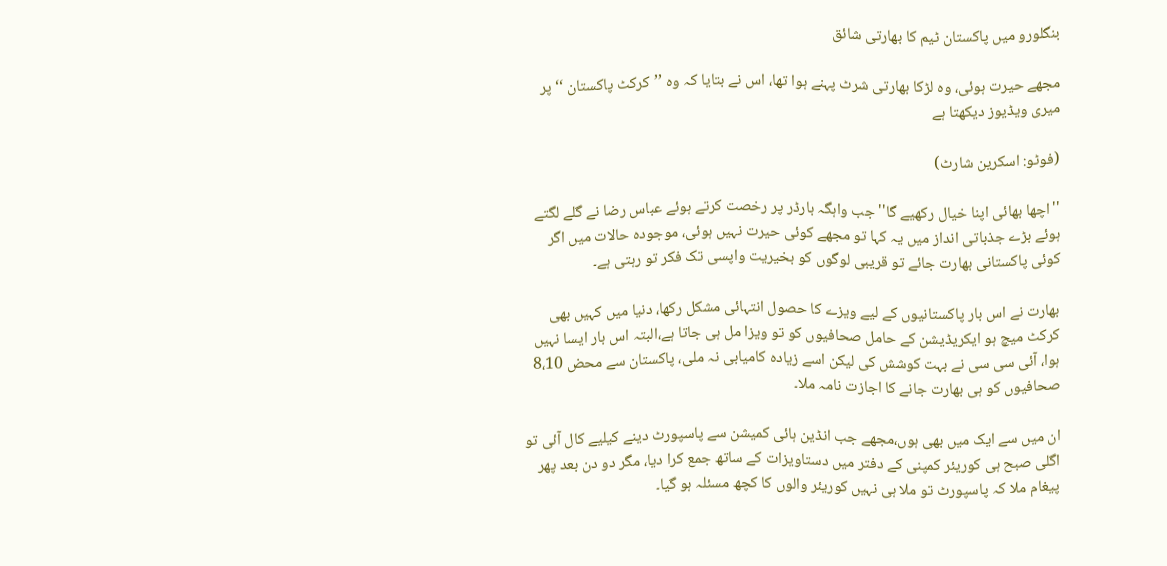بنگلورو میں پاکستان ٹیم کا بھارتی شائق

مجھے حیرت ہوئی، وہ لڑکا بھارتی شرٹ پہنے ہوا تھا، اس نے بتایا کہ وہ ’’کرکٹ پاکستان ‘‘ پر میری ویڈیوز دیکھتا ہے

(فوٹو: اسکرین شارٹ)

''اچھا بھائی اپنا خیال رکھیے گا'' جب واہگہ بارڈر پر رخصت کرتے ہوئے عباس رضا نے گلے لگتے ہوئے بڑے جذباتی انداز میں یہ کہا تو مجھے کوئی حیرت نہیں ہوئی، موجودہ حالات میں اگر کوئی پاکستانی بھارت جائے تو قریبی لوگوں کو بخیریت واپسی تک فکر تو رہتی ہے۔

بھارت نے اس بار پاکستانیوں کے لیے ویزے کا حصول انتہائی مشکل رکھا، دنیا میں کہیں بھی کرکٹ میچ ہو ایکریڈیشن کے حامل صحافیوں کو تو ویزا مل ہی جاتا ہے،البتہ اس بار ایسا نہیں ہوا، آئی سی سی نے بہت کوشش کی لیکن اسے زیادہ کامیابی نہ ملی، پاکستان سے محض 8،10 صحافیوں کو ہی بھارت جانے کا اجازت نامہ ملا۔

ان میں سے ایک میں بھی ہوں،مجھے جب انڈین ہائی کمیشن سے پاسپورٹ دینے کیلیے کال آئی تو اگلی صبح ہی کوریئر کمپنی کے دفتر میں دستاویزات کے ساتھ جمع کرا دیا، مگر دو دن بعد پھر پیغام ملا کہ پاسپورٹ تو ملا ہی نہیں کوریئر والوں کا کچھ مسئلہ ہو گیا۔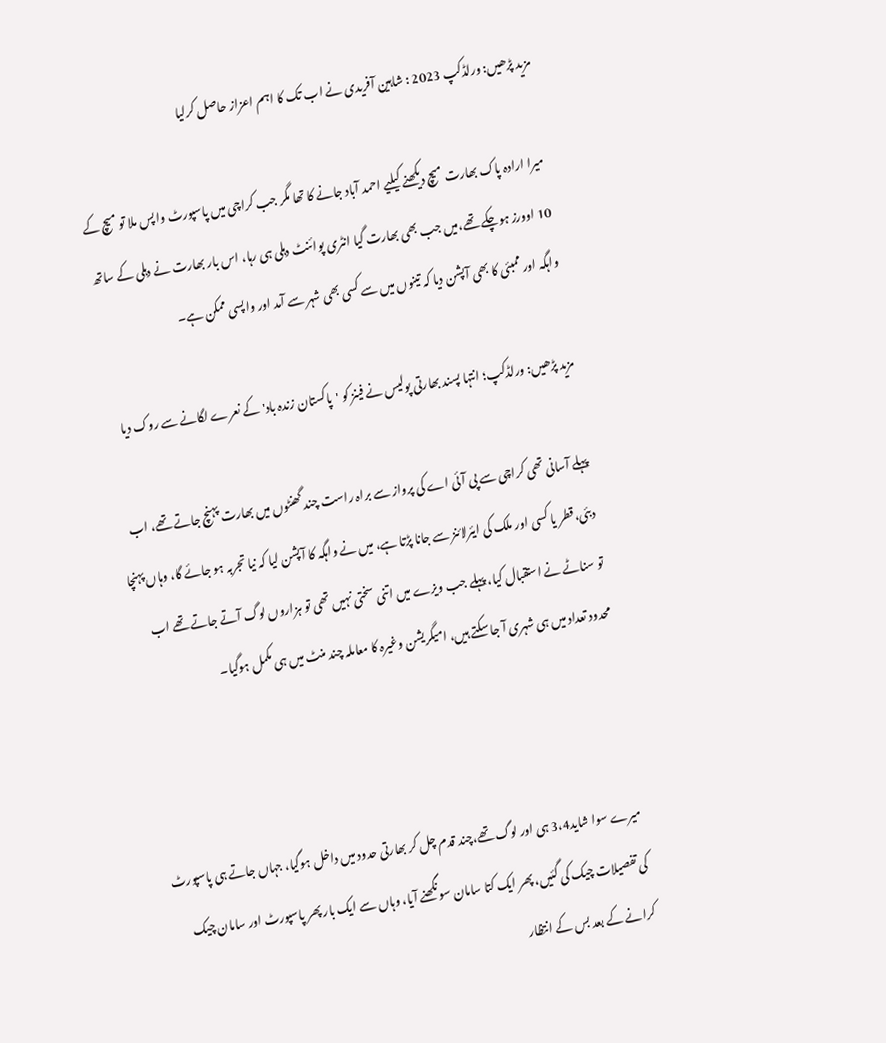مزید پڑھیں: ورلڈکپ 2023 : شاہین آفریدی نے اب تک کا اہم اعزاز حاصل کرلیا

میرا ارادہ پاک بھارت میچ دیکھنے کیلیے احمد آباد جانے کا تھا مگر جب کراچی میں پاسپورٹ واپس ملا تو میچ کے 10 اوورز ہوچکے تھے،میں جب بھی بھارت گیا انٹری پوائنٹ دہلی ہی رہا، اس بار بھارت نے دہلی کے ساتھ واہگہ اور ممبئی کا بھی آپشن دیا کہ تینوں میں سے کسی بھی شہر سے آمد اور واپسی ممکن ہے۔

مزید پڑھیں: ورلڈکپ؛ انتہا پسند بھارتی پولیس نے فینز کو 'پاکستان زندہ باد' کے نعرے لگانے سے روک دیا

پہلے آسانی تھی کراچی سے پی آئی اے کی پرواز سے براہ راست چند گھنٹوں میں بھارت پہنچ جاتے تھے، اب دبئی،قطر یا کسی اور ملک کی ایئرلائنز سے جانا پڑتا ہے، میں نے واہگہ کا آپشن لیا کہ نیا تجربہ ہو جائے گا، وہاں پہنچا تو سناٹے نے استقبال کیا، پہلے جب ویزے میں اتنی سختی نہیں تھی تو ہزاروں لوگ آتے جاتے تھے اب محدود تعداد میں ہی شہری آ جا سکتے ہیں، امیگریشن وغیرہ کا معاملہ چند منٹ میں ہی مکمل ہوگیا۔



میرے سوا شاید3،4 ہی اور لوگ تھے،چند قدم چل کر بھارتی حدود میں داخل ہوگیا، جہاں جاتے ہی پاسپورٹ کی تفصیلات چیک کی گئیں، پھر ایک کتا سامان سونگھنے آیا، وہاں سے ایک بار پھر پاسپورٹ اور سامان چیک کرانے کے بعد بس کے انتظار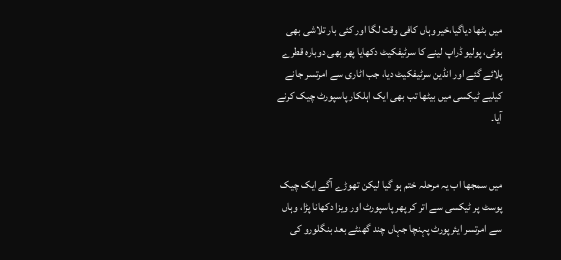میں بٹھا دیاگیا،خیر وہاں کافی وقت لگا اور کئی بار تلاشی بھی ہوئی، پولیو ڈراپ لینے کا سرٹیفکیٹ دکھایا پھر بھی دوبارہ قطرے پلائے گئے اور انڈین سرٹیفکیٹ دیا، جب اٹاری سے امرتسر جانے کیلیے ٹیکسی میں بیٹھا تب بھی ایک اہلکار پاسپورٹ چیک کرنے آیا۔


میں سمجھا اب یہ مرحلہ ختم ہو گیا لیکن تھوڑے آگے ایک چیک پوسٹ پر ٹیکسی سے اتر کر پھر پاسپورٹ اور ویزا دکھانا پڑا، وہاں سے امرتسر ایئرپورٹ پہنچا جہاں چند گھنٹے بعد بنگلورو کی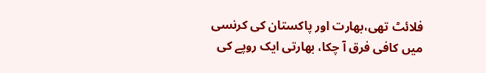فلائٹ تھی،بھارت اور پاکستان کی کرنسی میں کافی فرق آ چکا، بھارتی ایک روپے کی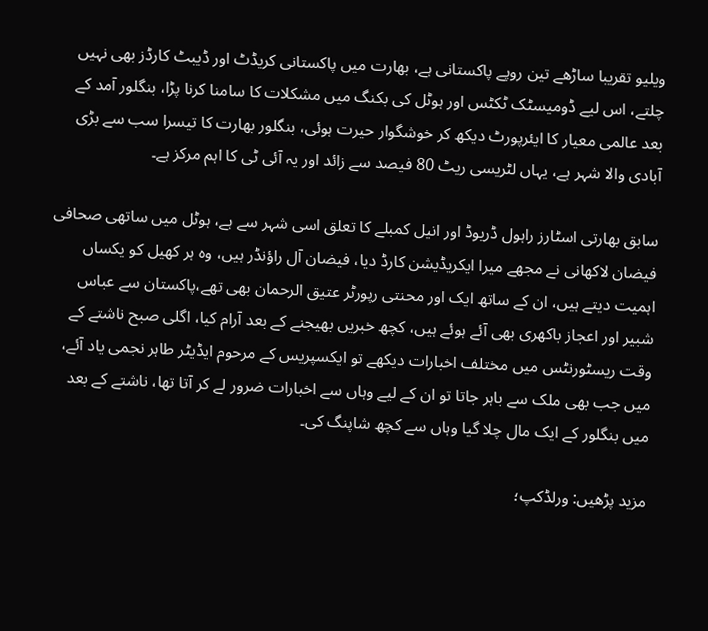ویلیو تقریبا ساڑھے تین روپے پاکستانی ہے، بھارت میں پاکستانی کریڈٹ اور ڈیبٹ کارڈز بھی نہیں چلتے، اس لیے ڈومیسٹک ٹکٹس اور ہوٹل کی بکنگ میں مشکلات کا سامنا کرنا پڑا، بنگلور آمد کے بعد عالمی معیار کا ایئرپورٹ دیکھ کر خوشگوار حیرت ہوئی، بنگلور بھارت کا تیسرا سب سے بڑی آبادی والا شہر ہے، یہاں لٹریسی ریٹ 80 فیصد سے زائد اور یہ آئی ٹی کا اہم مرکز ہے۔

سابق بھارتی اسٹارز راہول ڈریوڈ اور انیل کمبلے کا تعلق اسی شہر سے ہے، ہوٹل میں ساتھی صحافی فیضان لاکھانی نے مجھے میرا ایکریڈیشن کارڈ دیا، فیضان آل راؤنڈر ہیں، وہ ہر کھیل کو یکساں اہمیت دیتے ہیں، ان کے ساتھ ایک اور محنتی رپورٹر عتیق الرحمان بھی تھے،پاکستان سے عباس شبیر اور اعجاز باکھری بھی آئے ہوئے ہیں، کچھ خبریں بھیجنے کے بعد آرام کیا، اگلی صبح ناشتے کے وقت ریسٹورنٹس میں مختلف اخبارات دیکھے تو ایکسپریس کے مرحوم ایڈیٹر طاہر نجمی یاد آئے، میں جب بھی ملک سے باہر جاتا تو ان کے لیے وہاں سے اخبارات ضرور لے کر آتا تھا، ناشتے کے بعد میں بنگلور کے ایک مال چلا گیا وہاں سے کچھ شاپنگ کی۔

مزید پڑھیں: ورلڈکپ؛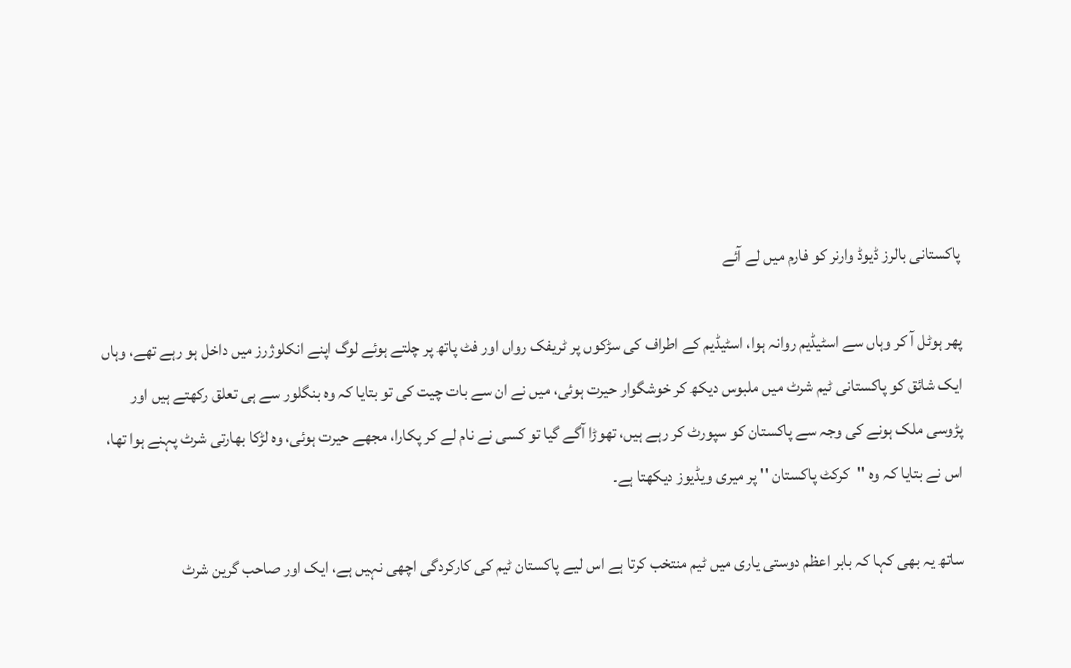پاکستانی بالرز ڈیوڈ وارنر کو فارم میں لے آئے

پھر ہوٹل آ کر وہاں سے اسٹیڈیم روانہ ہوا، اسٹیڈیم کے اطراف کی سڑکوں پر ٹریفک رواں اور فٹ پاتھ پر چلتے ہوئے لوگ اپنے انکلوژرز میں داخل ہو رہے تھے، وہاں ایک شائق کو پاکستانی ٹیم شرٹ میں ملبوس دیکھ کر خوشگوار حیرت ہوئی، میں نے ان سے بات چیت کی تو بتایا کہ وہ بنگلور سے ہی تعلق رکھتے ہیں اور پڑوسی ملک ہونے کی وجہ سے پاکستان کو سپورٹ کر رہے ہیں، تھوڑا آگے گیا تو کسی نے نام لے کر پکارا، مجھے حیرت ہوئی، وہ لڑکا بھارتی شرٹ پہنے ہوا تھا، اس نے بتایا کہ وہ ''کرکٹ پاکستان '' پر میری ویڈیوز دیکھتا ہے۔

ساتھ یہ بھی کہا کہ بابر اعظم دوستی یاری میں ٹیم منتخب کرتا ہے اس لیے پاکستان ٹیم کی کارکردگی اچھی نہیں ہے، ایک اور صاحب گرین شرٹ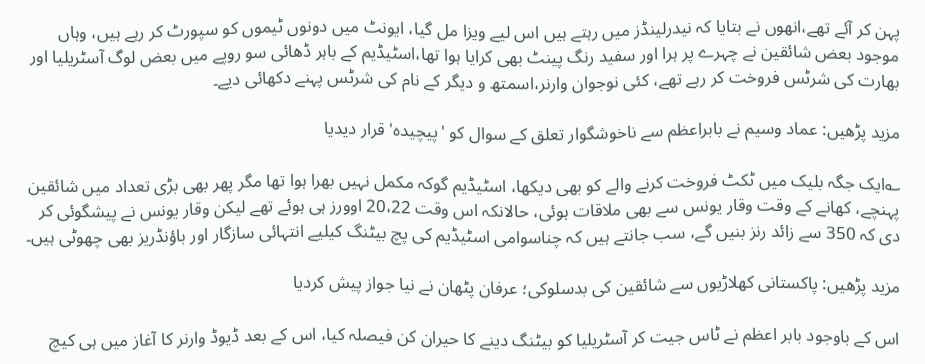پہن کر آئے تھے،انھوں نے بتایا کہ نیدرلینڈز میں رہتے ہیں اس لیے ویزا مل گیا، ایونٹ میں دونوں ٹیموں کو سپورٹ کر رہے ہیں، وہاں موجود بعض شائقین نے چہرے پر ہرا اور سفید رنگ پینٹ بھی کرایا ہوا تھا،اسٹیڈیم کے باہر ڈھائی سو روپے میں بعض لوگ آسٹریلیا اور بھارت کی شرٹس فروخت کر رہے تھے، کئی نوجوان وارنر،اسمتھ و دیگر کے نام کی شرٹس پہنے دکھائی دیے۔

مزید پڑھیں: عماد وسیم نے بابراعظم سے ناخوشگوار تعلق کے سوال کو 'پیچیدہ' قرار دیدیا

؎ایک جگہ بلیک میں ٹکٹ فروخت کرنے والے کو بھی دیکھا، اسٹیڈیم گوکہ مکمل نہیں بھرا ہوا تھا مگر پھر بھی بڑی تعداد میں شائقین پہنچے، کھانے کے وقت وقار یونس سے بھی ملاقات ہوئی، حالانکہ اس وقت 20،22 اوورز ہی ہوئے تھے لیکن وقار یونس نے پیشگوئی کر دی کہ 350 سے زائد رنز بنیں گے، سب جانتے ہیں کہ چناسوامی اسٹیڈیم کی پچ بیٹنگ کیلیے انتہائی سازگار اور باؤنڈریز بھی چھوٹی ہیں۔

مزید پڑھیں: پاکستانی کھلاڑیوں سے شائقین کی بدسلوکی؛ عرفان پٹھان نے نیا جواز پیش کردیا

اس کے باوجود بابر اعظم نے ٹاس جیت کر آسٹریلیا کو بیٹنگ دینے کا حیران کن فیصلہ کیا، اس کے بعد ڈیوڈ وارنر کا آغاز میں ہی کیچ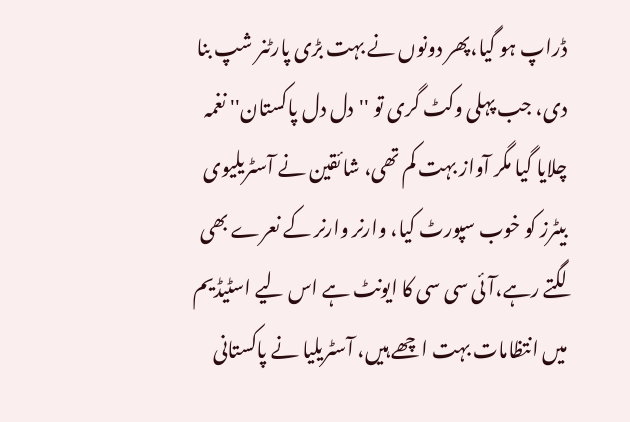ڈراپ ہو گیا،پھر دونوں نے بہت بڑی پارٹنر شپ بنا دی، جب پہلی وکٹ گری تو ''دل دل پاکستان'' نغمہ چلایا گیا مگر آواز بہت کم تھی، شائقین نے آسٹریلیوی بیٹرز کو خوب سپورٹ کیا، وارنر وارنر کے نعرے بھی لگتے رہے،آئی سی سی کا ایونٹ ہے اس لیے اسٹیڈیم میں انتظامات بہت اچھے ہیں، آسٹریلیا نے پاکستانی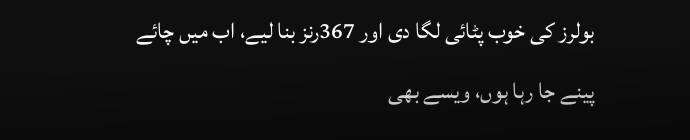بولرز کی خوب پٹائی لگا دی اور 367رنز بنا لیے، اب میں چائے پینے جا رہا ہوں، ویسے بھی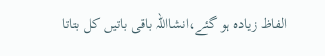الفاظ زیادہ ہو گئے،انشااللہ باقی باتیں کل بتاتا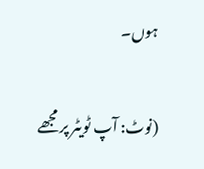ہوں۔

(نوٹ: آپ ٹویٹر پر مجھے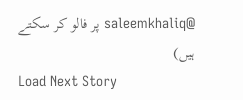@saleemkhaliq پر فالو کر سکتے ہیں)
Load Next Story